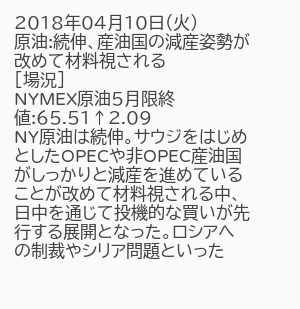2018年04月10日(火)
原油:続伸、産油国の減産姿勢が改めて材料視される
[場況]
NYMEX原油5月限終値:65.51↑2.09
NY原油は続伸。サウジをはじめとしたOPECや非OPEC産油国がしっかりと減産を進めていることが改めて材料視される中、日中を通じて投機的な買いが先行する展開となった。ロシアへの制裁やシリア問題といった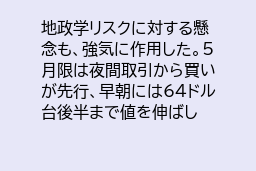地政学リスクに対する懸念も、強気に作用した。5月限は夜間取引から買いが先行、早朝には64ドル台後半まで値を伸ばし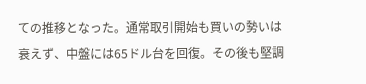ての推移となった。通常取引開始も買いの勢いは衰えず、中盤には65ドル台を回復。その後も堅調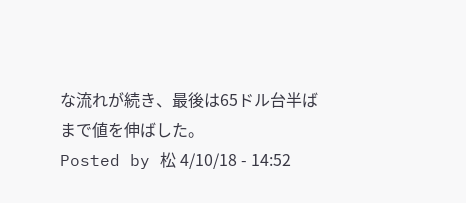な流れが続き、最後は65ドル台半ばまで値を伸ばした。
Posted by 松 4/10/18 - 14:52